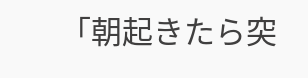「朝起きたら突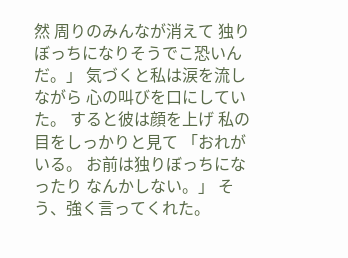然 周りのみんなが消えて 独りぼっちになりそうでこ恐いんだ。」 気づくと私は涙を流しながら 心の叫びを口にしていた。 すると彼は顔を上げ 私の目をしっかりと見て 「おれがいる。 お前は独りぼっちになったり なんかしない。」 そう、強く言ってくれた。